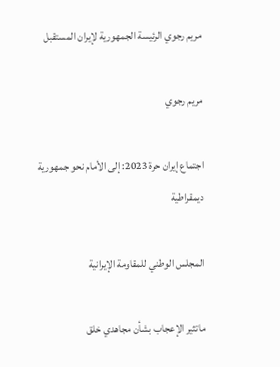مريم رجوي الرئيسة الجمهورية لإيران المستقبل

مريم رجوي

اجتماع إيران حرة 2023: إلى الأمام نحو جمهورية ديمقراطية

المجلس الوطني للمقاومة الإيرانية

ماتثير الإعجاب بشأن مجاهدي خلق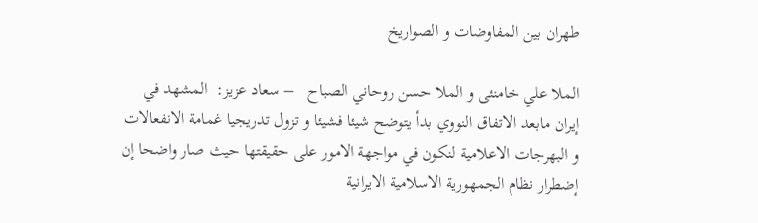طهران بين المفاوضات و الصواريخ

الملا علي خامنئى و الملا حسن روحاني الصباح   – سعاد عزيز:  المشهد في إيران مابعد الاتفاق النووي بدأ يتوضح شيئا فشيئا و تزول تدريجيا غمامة الانفعالات و البهرجات الاعلامية لنکون في مواجهة الامور على حقيقتها حيث صار واضحا إن إضطرار نظام الجمهورية الاسلامية الايرانية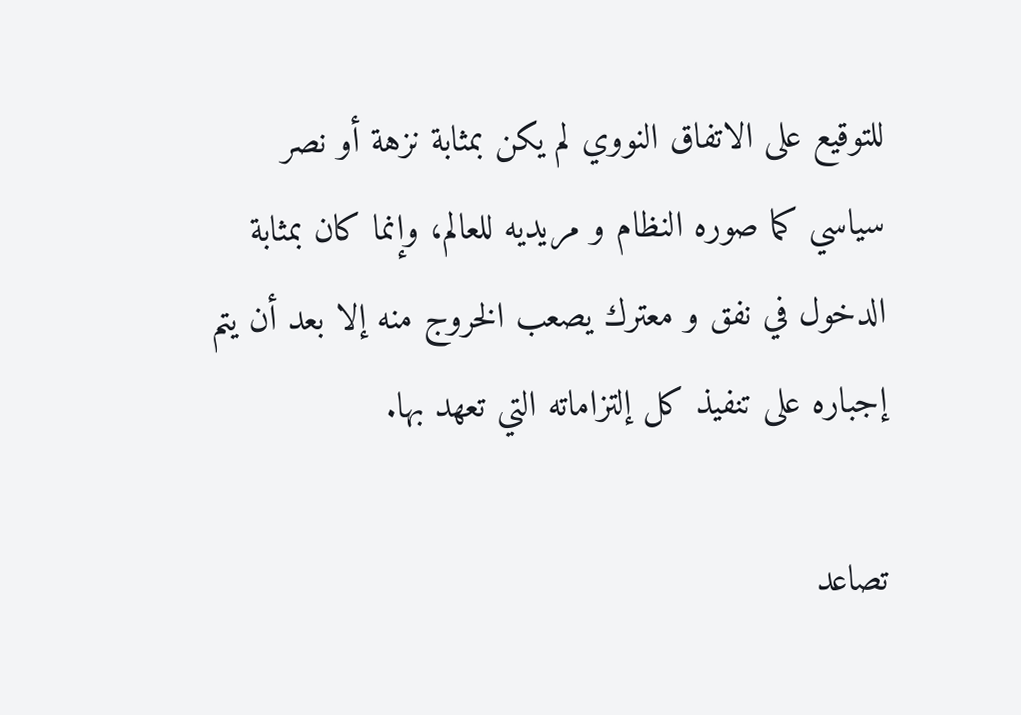للتوقيع على الاتفاق النووي لم يکن بمثابة نزهة أو نصر سياسي کما صوره النظام و مريديه للعالم، وإنما کان بمثابة الدخول في نفق و معترك يصعب الخروج منه إلا بعد أن يتم إجباره على تنفيذ کل إلتزاماته التي تعهد بها.

تصاعد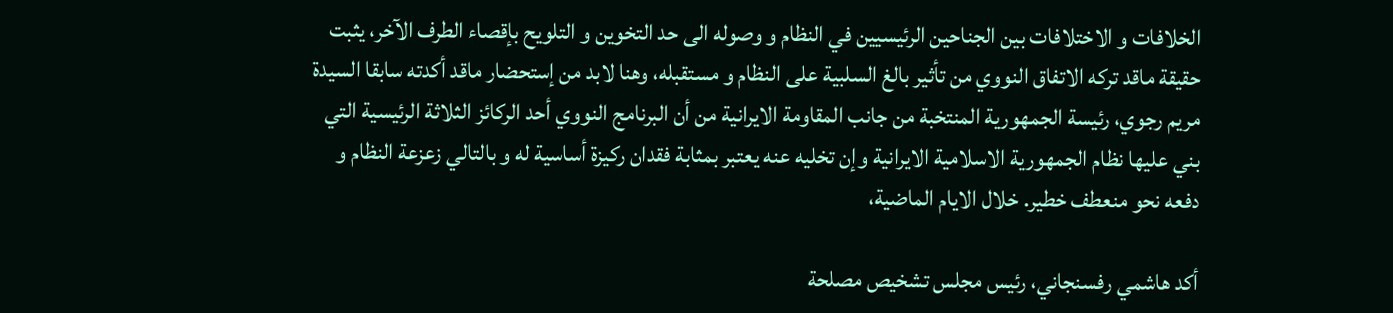الخلافات و الاختلافات بين الجناحين الرئيسيين في النظام و وصوله الى حد التخوين و التلويح بإقصاء الطرف الآخر، يثبت حقيقة ماقد ترکه الاتفاق النووي من تأثير بالغ السلبية على النظام و مستقبله، وهنا لابد من إستحضار ماقد أکدته سابقا السيدة مريم رجوي، رئيسة الجمهورية المنتخبة من جانب المقاومة الايرانية من أن البرنامج النووي أحد الرکائز الثلاثة الرئيسية التي بني عليها نظام الجمهورية الاسلامية الايرانية وإن تخليه عنه يعتبر بمثابة فقدان رکيزة أساسية له و بالتالي زعزعة النظام و دفعه نحو منعطف خطير. خلال الايام الماضية،

أکد هاشمي رفسنجاني، رئيس مجلس تشخيص مصلحة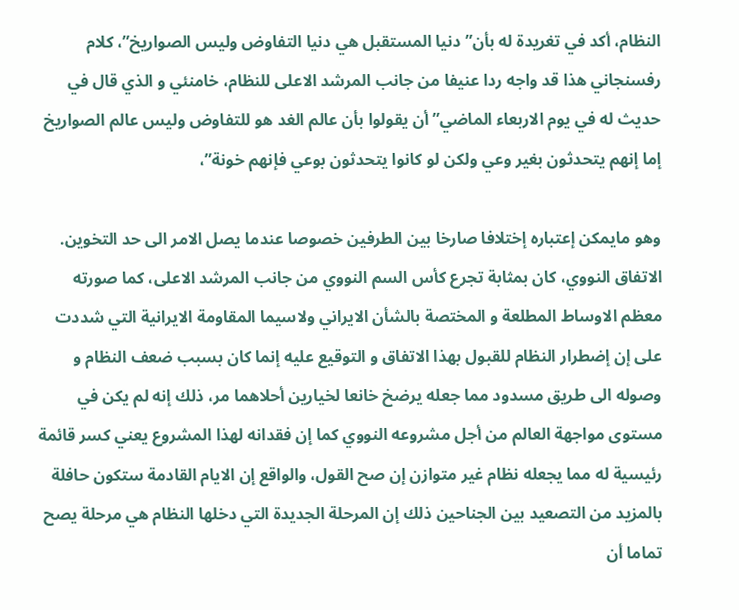النظام، أکد في تغريدة له بأن”دنيا المستقبل هي دنيا التفاوض وليس الصواريخ”، کلام رفسنجاني هذا قد واجه ردا عنيفا من جانب المرشد الاعلى للنظام، خامنئي و الذي قال في حديث له في يوم الاربعاء الماضي”أن يقولوا بأن عالم الغد هو للتفاوض وليس عالم الصواريخ إما إنهم يتحدثون بغير وعي ولكن لو كانوا يتحدثون بوعي فإنهم خونة”،

وهو مايمکن إعتباره إختلافا صارخا بين الطرفين خصوصا عندما يصل الامر الى حد التخوين. الاتفاق النووي، کان بمثابة تجرع کأس السم النووي من جانب المرشد الاعلى، کما صورته معظم الاوساط المطلعة و المختصة بالشأن الايراني ولاسيما المقاومة الايرانية التي شددت على إن إضطرار النظام للقبول بهذا الاتفاق و التوقيع عليه إنما کان بسبب ضعف النظام و وصوله الى طريق مسدود مما جعله يرضخ خانعا لخيارين أحلاهما مر، ذلك إنه لم يکن في مستوى مواجهة العالم من أجل مشروعه النووي کما إن فقدانه لهذا المشروع يعني کسر قائمة رئيسية له مما يجعله نظام غير متوازن إن صح القول، والواقع إن الايام القادمة ستکون حافلة بالمزيد من التصعيد بين الجناحين ذلك إن المرحلة الجديدة التي دخلها النظام هي مرحلة يصح تماما أن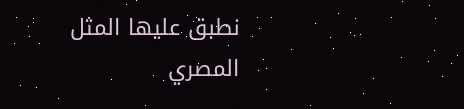نطبق عليها المثل المصري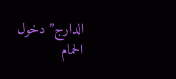الدارج”دخول الحمام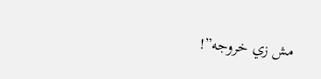مش زي خروجه”!